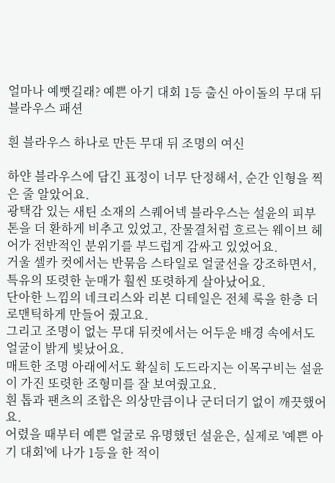얼마나 예뻣길래? 예쁜 아기 대회 1등 출신 아이돌의 무대 뒤 블라우스 패션

흰 블라우스 하나로 만든 무대 뒤 조명의 여신

하얀 블라우스에 담긴 표정이 너무 단정해서, 순간 인형을 찍은 줄 알았어요.
광택감 있는 새틴 소재의 스퀘어넥 블라우스는 설윤의 피부 톤을 더 환하게 비추고 있었고, 잔물결처럼 흐르는 웨이브 헤어가 전반적인 분위기를 부드럽게 감싸고 있었어요.
거울 셀카 컷에서는 반묶음 스타일로 얼굴선을 강조하면서, 특유의 또렷한 눈매가 훨씬 또렷하게 살아났어요.
단아한 느낌의 네크리스와 리본 디테일은 전체 룩을 한층 더 로맨틱하게 만들어 줬고요.
그리고 조명이 없는 무대 뒤컷에서는 어두운 배경 속에서도 얼굴이 밝게 빛났어요.
매트한 조명 아래에서도 확실히 도드라지는 이목구비는 설윤이 가진 또렷한 조형미를 잘 보여줬고요.
흰 톱과 팬츠의 조합은 의상만큼이나 군더더기 없이 깨끗했어요.
어렸을 때부터 예쁜 얼굴로 유명했던 설윤은, 실제로 '예쁜 아기 대회'에 나가 1등을 한 적이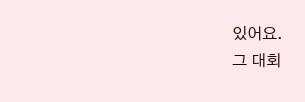있어요.
그 대회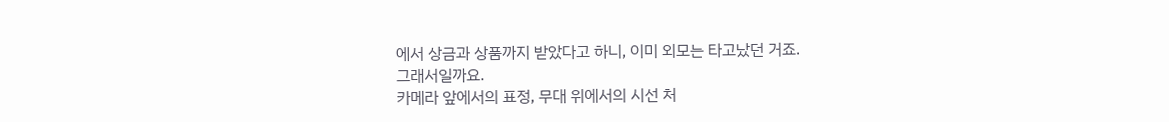에서 상금과 상품까지 받았다고 하니, 이미 외모는 타고났던 거죠.
그래서일까요.
카메라 앞에서의 표정, 무대 위에서의 시선 처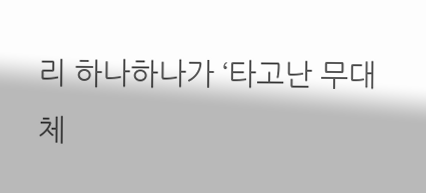리 하나하나가 ‘타고난 무대체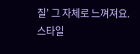질’ 그 자체로 느껴져요.
스타일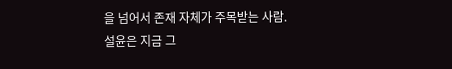을 넘어서 존재 자체가 주목받는 사람.
설윤은 지금 그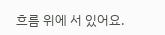흐름 위에 서 있어요.